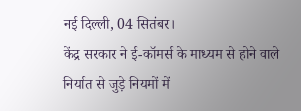नई दिल्ली, 04 सितंबर।
केंद्र सरकार ने ई-कॉमर्स के माध्यम से होने वाले निर्यात से जुड़े नियमों में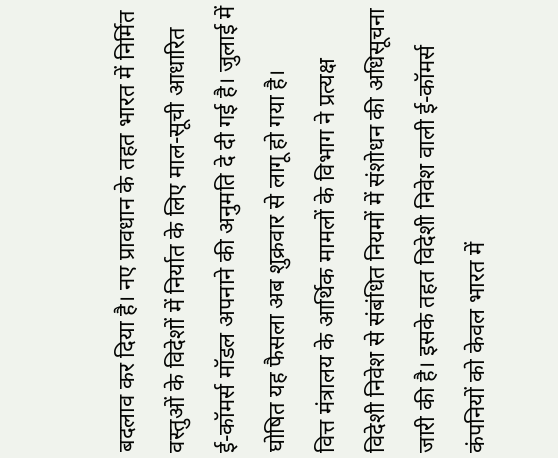बदलाव कर दिया है। नए प्रावधान के तहत भारत में निर्मित वस्तुओं के विदेशों में निर्यात के लिए माल-सूची आधारित ई-कॉमर्स मॉडल अपनाने की अनुमति दे दी गई है। जुलाई में घोषित यह फैसला अब शुक्रवार से लागू हो गया है।
वित्त मंत्रालय के आर्थिक मामलों के विभाग ने प्रत्यक्ष विदेशी निवेश से संबंधित नियमों में संशोधन की अधिसूचना जारी की है। इसके तहत विदेशी निवेश वाली ई-कॉमर्स कंपनियों को केवल भारत में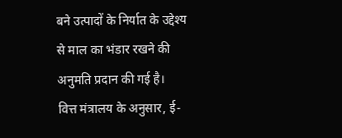बने उत्पादों के निर्यात के उद्देश्य से माल का भंडार रखने की अनुमति प्रदान की गई है।
वित्त मंत्रालय के अनुसार, ई-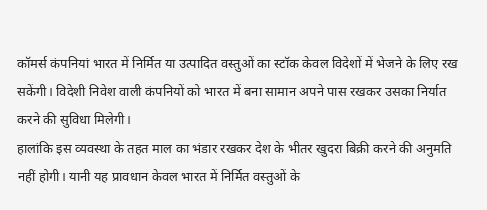कॉमर्स कंपनियां भारत में निर्मित या उत्पादित वस्तुओं का स्टॉक केवल विदेशों में भेजने के लिए रख सकेंगी। विदेशी निवेश वाली कंपनियों को भारत में बना सामान अपने पास रखकर उसका निर्यात करने की सुविधा मिलेगी।
हालांकि इस व्यवस्था के तहत माल का भंडार रखकर देश के भीतर खुदरा बिक्री करने की अनुमति नहीं होगी। यानी यह प्रावधान केवल भारत में निर्मित वस्तुओं के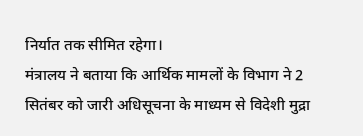निर्यात तक सीमित रहेगा।
मंत्रालय ने बताया कि आर्थिक मामलों के विभाग ने 2 सितंबर को जारी अधिसूचना के माध्यम से विदेशी मुद्रा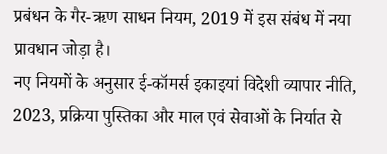प्रबंधन के गैर-ऋण साधन नियम, 2019 में इस संबंध में नया प्रावधान जोड़ा है।
नए नियमों के अनुसार ई-कॉमर्स इकाइयां विदेशी व्यापार नीति, 2023, प्रक्रिया पुस्तिका और माल एवं सेवाओं के निर्यात से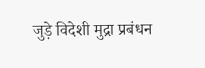जुड़े विदेशी मुद्रा प्रबंधन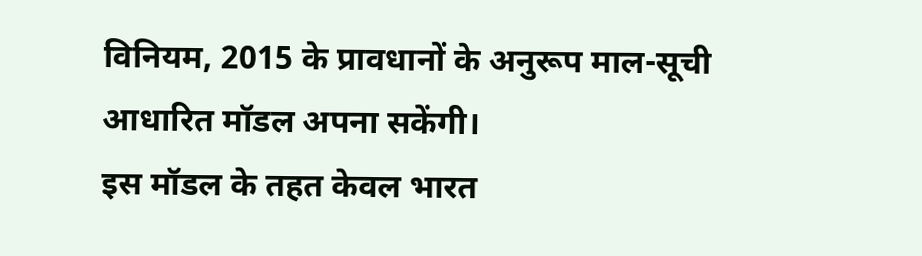विनियम, 2015 के प्रावधानों के अनुरूप माल-सूची आधारित मॉडल अपना सकेंगी।
इस मॉडल के तहत केवल भारत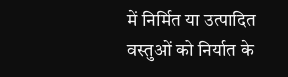में निर्मित या उत्पादित वस्तुओं को निर्यात के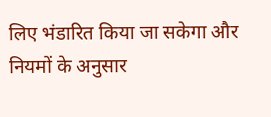लिए भंडारित किया जा सकेगा और नियमों के अनुसार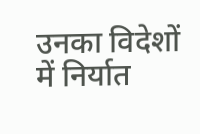उनका विदेशों में निर्यात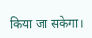किया जा सकेगा।